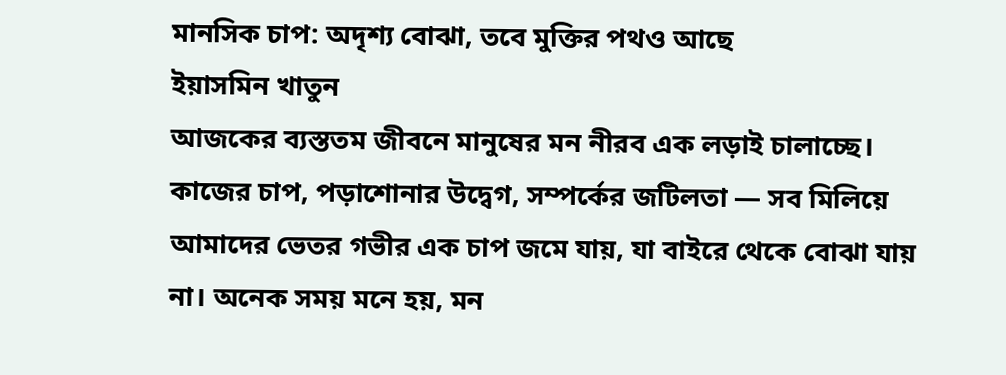মানসিক চাপ: অদৃশ্য বোঝা, তবে মুক্তির পথও আছে
ইয়াসমিন খাতুন
আজকের ব্যস্ততম জীবনে মানুষের মন নীরব এক লড়াই চালাচ্ছে। কাজের চাপ, পড়াশোনার উদ্বেগ, সম্পর্কের জটিলতা — সব মিলিয়ে আমাদের ভেতর গভীর এক চাপ জমে যায়, যা বাইরে থেকে বোঝা যায় না। অনেক সময় মনে হয়, মন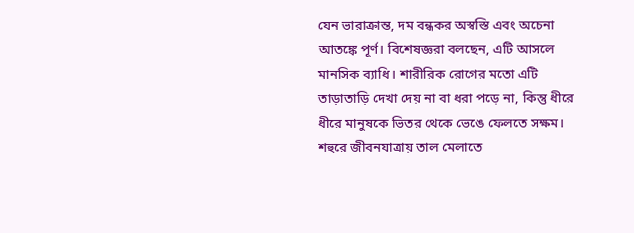যেন ভারাক্রান্ত, দম বন্ধকর অস্বস্তি এবং অচেনা আতঙ্কে পূর্ণ। বিশেষজ্ঞরা বলছেন, এটি আসলে মানসিক ব্যাধি। শারীরিক রোগের মতো এটি তাড়াতাড়ি দেখা দেয় না বা ধরা পড়ে না, কিন্তু ধীরে ধীরে মানুষকে ভিতর থেকে ভেঙে ফেলতে সক্ষম।
শহুরে জীবনযাত্রায় তাল মেলাতে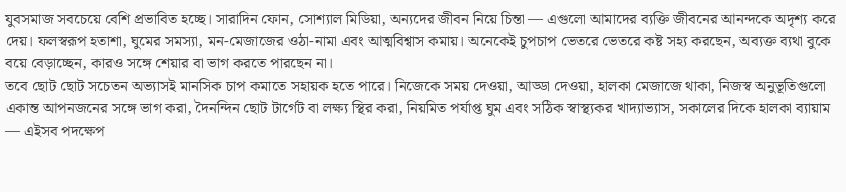যুবসমাজ সবচেয়ে বেশি প্রভাবিত হচ্ছে। সারাদিন ফোন, সোশ্যাল মিডিয়া, অন্যদের জীবন নিয়ে চিন্তা — এগুলো আমাদের ব্যক্তি জীবনের আনন্দকে অদৃশ্য করে দেয়। ফলস্বরূপ হতাশা, ঘুমের সমস্যা, মন-মেজাজের ওঠা-নামা এবং আত্মবিশ্বাস কমায়। অনেকেই চুপচাপ ভেতরে ভেতরে কষ্ট সহ্য করছেন, অব্যক্ত ব্যথা বুকে বয়ে বেড়াচ্ছেন, কারও সঙ্গে শেয়ার বা ভাগ করতে পারছেন না।
তবে ছোট ছোট সচেতন অভ্যাসই মানসিক চাপ কমাতে সহায়ক হতে পারে। নিজেকে সময় দেওয়া, আড্ডা দেওয়া, হালকা মেজাজে থাকা, নিজস্ব অনুভূতিগুলো একান্ত আপনজনের সঙ্গে ভাগ করা, দৈনন্দিন ছোট টার্গেট বা লক্ষ্য স্থির করা, নিয়মিত পর্যাপ্ত ঘুম এবং সঠিক স্বাস্থ্যকর খাদ্যাভ্যাস, সকালের দিকে হালকা ব্যায়াম — এইসব পদক্ষেপ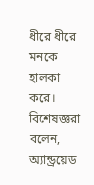ধীরে ধীরে মনকে হালকা করে। বিশেষজ্ঞরা বলেন, অ্যান্ড্রয়েড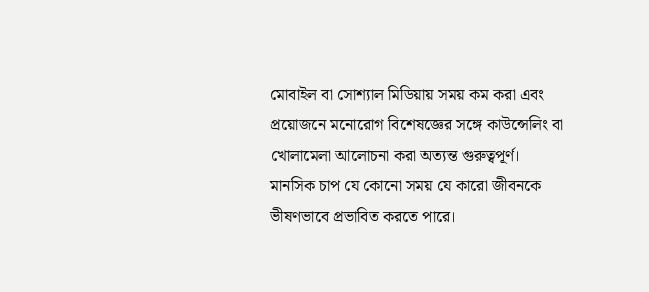মোবাইল বা সোশ্যাল মিডিয়ায় সময় কম করা এবং প্রয়োজনে মনোরোগ বিশেষজ্ঞের সঙ্গে কাউন্সেলিং বা খোলামেলা আলোচনা করা অত্যন্ত গুরুত্বপূর্ণ।
মানসিক চাপ যে কোনো সময় যে কারো জীবনকে ভীষণভাবে প্রভাবিত করতে পারে।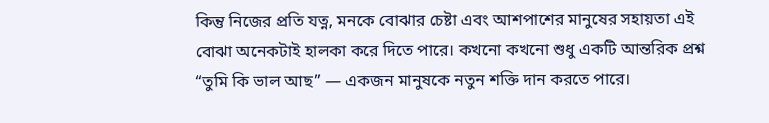কিন্তু নিজের প্রতি যত্ন, মনকে বোঝার চেষ্টা এবং আশপাশের মানুষের সহায়তা এই বোঝা অনেকটাই হালকা করে দিতে পারে। কখনো কখনো শুধু একটি আন্তরিক প্রশ্ন “তুমি কি ভাল আছ” — একজন মানুষকে নতুন শক্তি দান করতে পারে।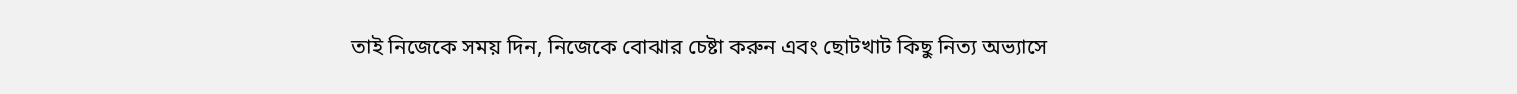তাই নিজেকে সময় দিন, নিজেকে বোঝার চেষ্টা করুন এবং ছোটখাট কিছু নিত্য অভ্যাসে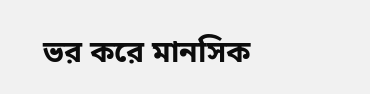ভর করে মানসিক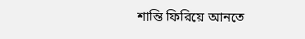শান্তি ফিরিয়ে আনতে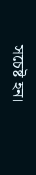সচেষ্ট হন।